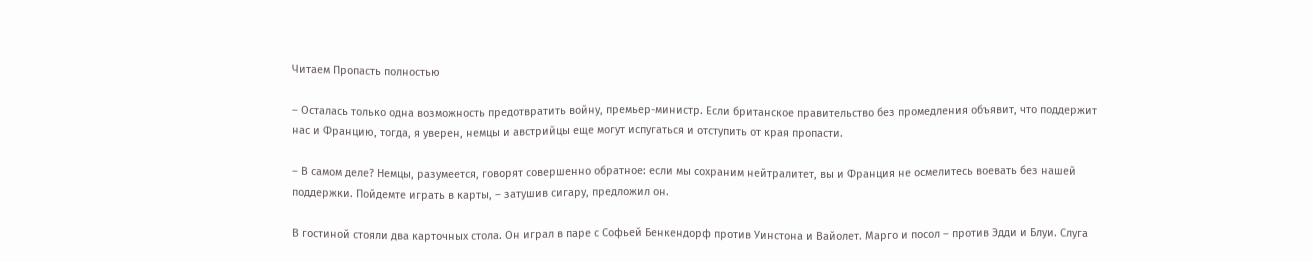Читаем Пропасть полностью

– Осталась только одна возможность предотвратить войну, премьер-министр. Если британское правительство без промедления объявит, что поддержит нас и Францию, тогда, я уверен, немцы и австрийцы еще могут испугаться и отступить от края пропасти.

– В самом деле? Немцы, разумеется, говорят совершенно обратное: если мы сохраним нейтралитет, вы и Франция не осмелитесь воевать без нашей поддержки. Пойдемте играть в карты, – затушив сигару, предложил он.

В гостиной стояли два карточных стола. Он играл в паре с Софьей Бенкендорф против Уинстона и Вайолет. Марго и посол – против Эдди и Блуи. Слуга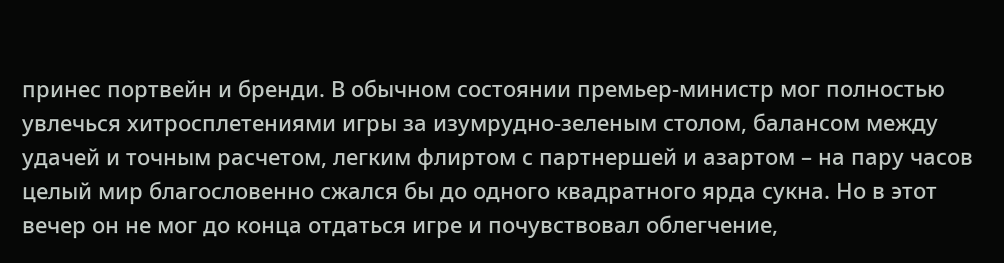принес портвейн и бренди. В обычном состоянии премьер-министр мог полностью увлечься хитросплетениями игры за изумрудно-зеленым столом, балансом между удачей и точным расчетом, легким флиртом с партнершей и азартом – на пару часов целый мир благословенно сжался бы до одного квадратного ярда сукна. Но в этот вечер он не мог до конца отдаться игре и почувствовал облегчение,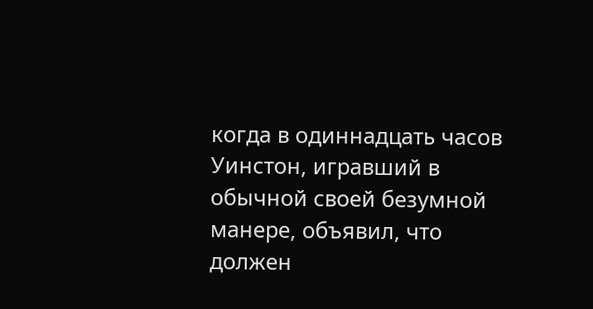когда в одиннадцать часов Уинстон, игравший в обычной своей безумной манере, объявил, что должен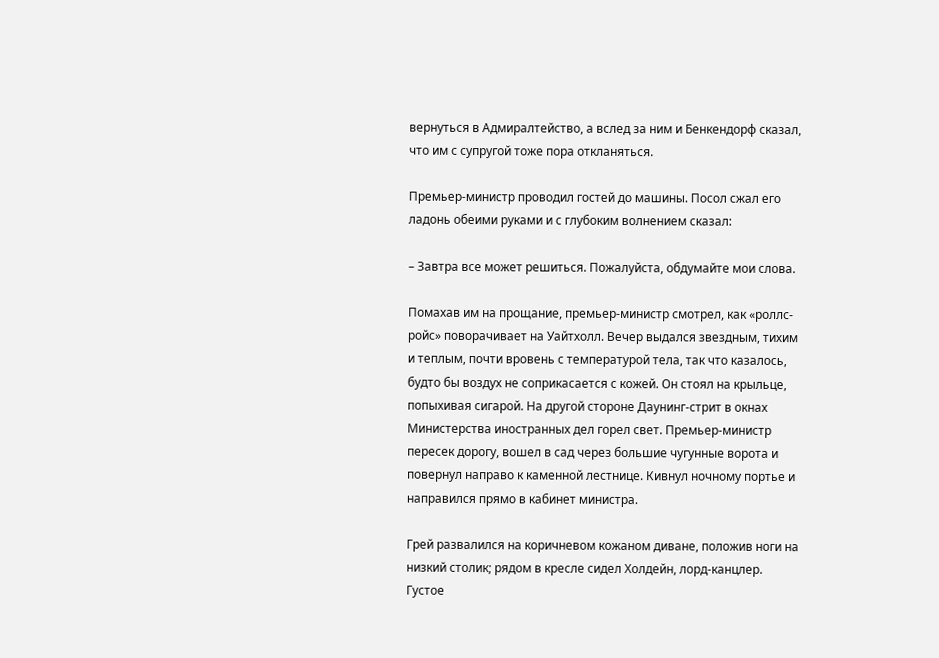вернуться в Адмиралтейство, а вслед за ним и Бенкендорф сказал, что им с супругой тоже пора откланяться.

Премьер-министр проводил гостей до машины. Посол сжал его ладонь обеими руками и с глубоким волнением сказал:

– Завтра все может решиться. Пожалуйста, обдумайте мои слова.

Помахав им на прощание, премьер-министр смотрел, как «роллс-ройс» поворачивает на Уайтхолл. Вечер выдался звездным, тихим и теплым, почти вровень с температурой тела, так что казалось, будто бы воздух не соприкасается с кожей. Он стоял на крыльце, попыхивая сигарой. На другой стороне Даунинг-стрит в окнах Министерства иностранных дел горел свет. Премьер-министр пересек дорогу, вошел в сад через большие чугунные ворота и повернул направо к каменной лестнице. Кивнул ночному портье и направился прямо в кабинет министра.

Грей развалился на коричневом кожаном диване, положив ноги на низкий столик; рядом в кресле сидел Холдейн, лорд-канцлер. Густое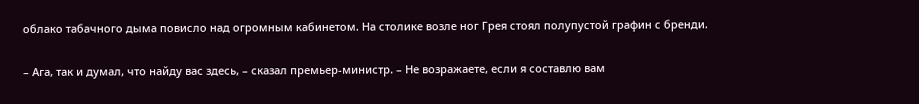облако табачного дыма повисло над огромным кабинетом. На столике возле ног Грея стоял полупустой графин с бренди.

– Ага, так и думал, что найду вас здесь, – сказал премьер-министр. – Не возражаете, если я составлю вам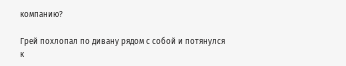компанию?

Грей похлопал по дивану рядом с собой и потянулся к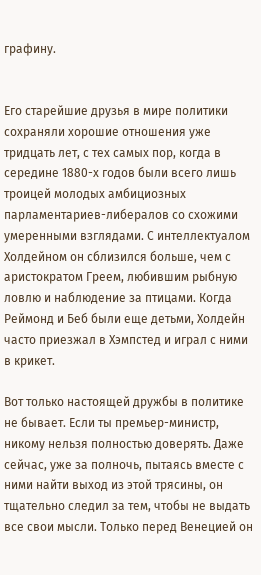графину.


Его старейшие друзья в мире политики сохраняли хорошие отношения уже тридцать лет, с тех самых пор, когда в середине 1880-х годов были всего лишь троицей молодых амбициозных парламентариев-либералов со схожими умеренными взглядами. С интеллектуалом Холдейном он сблизился больше, чем с аристократом Греем, любившим рыбную ловлю и наблюдение за птицами. Когда Реймонд и Беб были еще детьми, Холдейн часто приезжал в Хэмпстед и играл с ними в крикет.

Вот только настоящей дружбы в политике не бывает. Если ты премьер-министр, никому нельзя полностью доверять. Даже сейчас, уже за полночь, пытаясь вместе с ними найти выход из этой трясины, он тщательно следил за тем, чтобы не выдать все свои мысли. Только перед Венецией он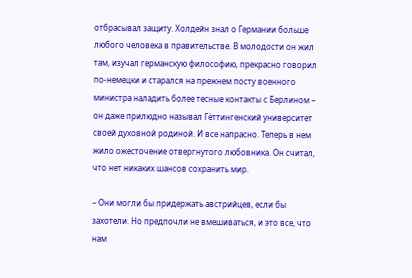отбрасывал защиту. Холдейн знал о Германии больше любого человека в правительстве. В молодости он жил там, изучал германскую философию, прекрасно говорил по-немецки и старался на прежнем посту военного министра наладить более тесные контакты с Берлином – он даже прилюдно называл Гёттингенский университет своей духовной родиной. И все напрасно. Теперь в нем жило ожесточение отвергнутого любовника. Он считал, что нет никаких шансов сохранить мир.

– Они могли бы придержать австрийцев, если бы захотели. Но предпочли не вмешиваться, и это все, что нам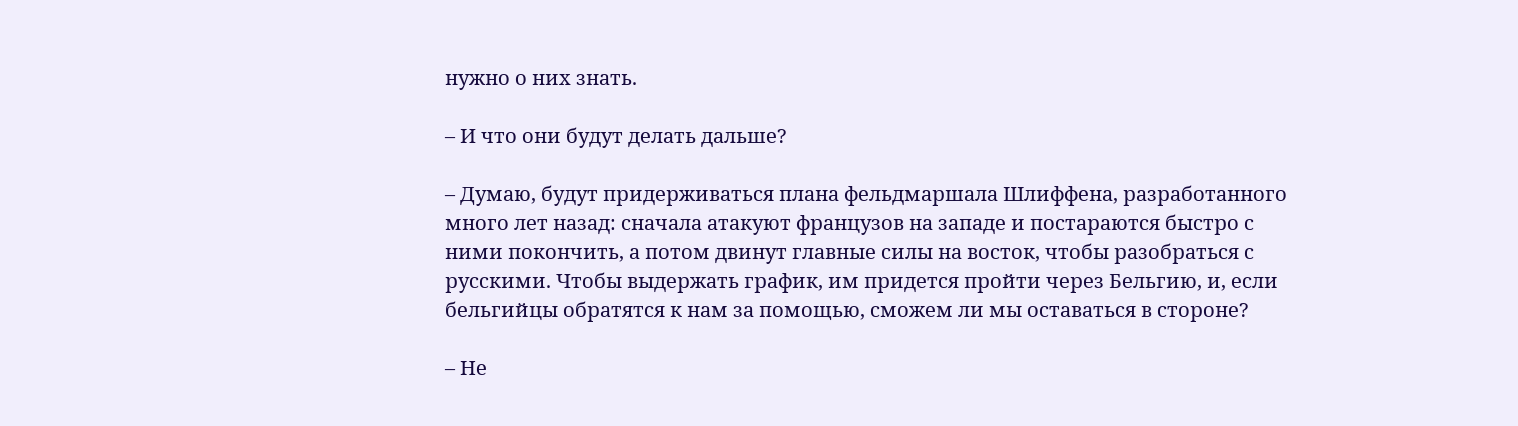нужно о них знать.

– И что они будут делать дальше?

– Думаю, будут придерживаться плана фельдмаршала Шлиффена, разработанного много лет назад: сначала атакуют французов на западе и постараются быстро с ними покончить, а потом двинут главные силы на восток, чтобы разобраться с русскими. Чтобы выдержать график, им придется пройти через Бельгию, и, если бельгийцы обратятся к нам за помощью, сможем ли мы оставаться в стороне?

– Не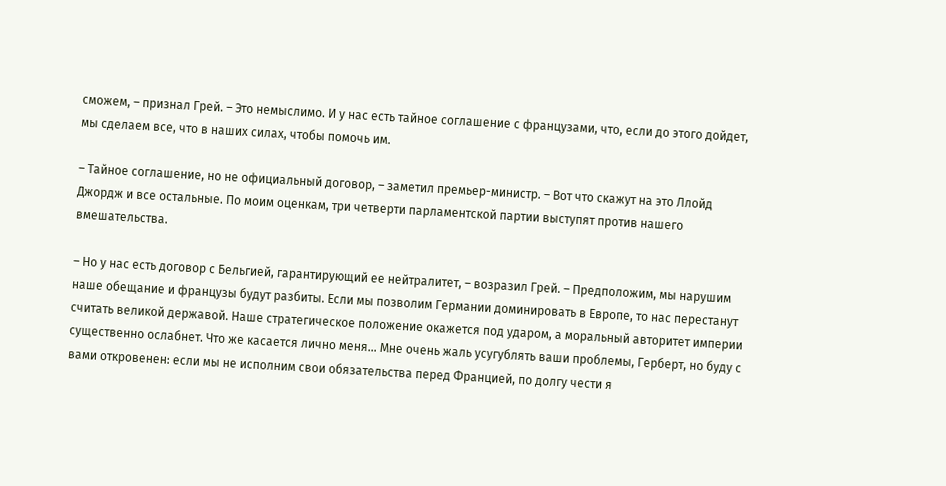сможем, – признал Грей. – Это немыслимо. И у нас есть тайное соглашение с французами, что, если до этого дойдет, мы сделаем все, что в наших силах, чтобы помочь им.

– Тайное соглашение, но не официальный договор, – заметил премьер-министр. – Вот что скажут на это Ллойд Джордж и все остальные. По моим оценкам, три четверти парламентской партии выступят против нашего вмешательства.

– Но у нас есть договор с Бельгией, гарантирующий ее нейтралитет, – возразил Грей. – Предположим, мы нарушим наше обещание и французы будут разбиты. Если мы позволим Германии доминировать в Европе, то нас перестанут считать великой державой. Наше стратегическое положение окажется под ударом, а моральный авторитет империи существенно ослабнет. Что же касается лично меня… Мне очень жаль усугублять ваши проблемы, Герберт, но буду с вами откровенен: если мы не исполним свои обязательства перед Францией, по долгу чести я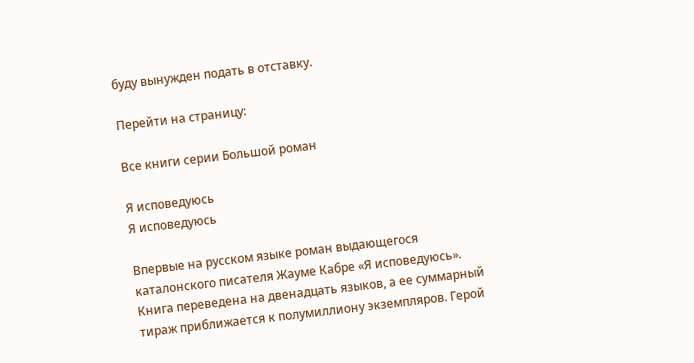буду вынужден подать в отставку.

Перейти на страницу:

Все книги серии Большой роман

Я исповедуюсь
Я исповедуюсь

Впервые на русском языке роман выдающегося каталонского писателя Жауме Кабре «Я исповедуюсь». Книга переведена на двенадцать языков, а ее суммарный тираж приближается к полумиллиону экземпляров. Герой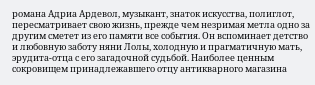романа Адриа Ардевол, музыкант, знаток искусства, полиглот, пересматривает свою жизнь, прежде чем незримая метла одно за другим сметет из его памяти все события. Он вспоминает детство и любовную заботу няни Лолы, холодную и прагматичную мать, эрудита-отца с его загадочной судьбой. Наиболее ценным сокровищем принадлежавшего отцу антикварного магазина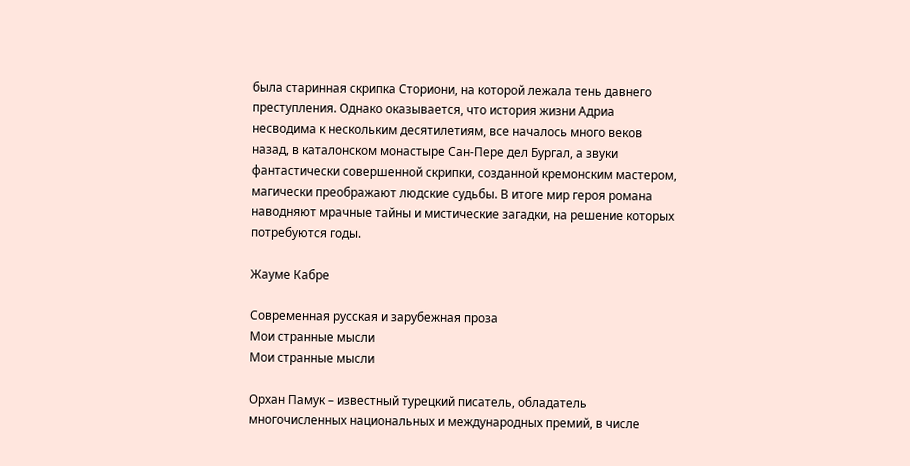была старинная скрипка Сториони, на которой лежала тень давнего преступления. Однако оказывается, что история жизни Адриа несводима к нескольким десятилетиям, все началось много веков назад, в каталонском монастыре Сан-Пере дел Бургал, а звуки фантастически совершенной скрипки, созданной кремонским мастером, магически преображают людские судьбы. В итоге мир героя романа наводняют мрачные тайны и мистические загадки, на решение которых потребуются годы.

Жауме Кабре

Современная русская и зарубежная проза
Мои странные мысли
Мои странные мысли

Орхан Памук – известный турецкий писатель, обладатель многочисленных национальных и международных премий, в числе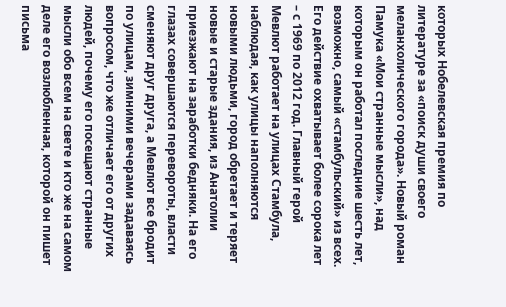которых Нобелевская премия по литературе за «поиск души своего меланхолического города». Новый роман Памука «Мои странные мысли», над которым он работал последние шесть лет, возможно, самый «стамбульский» из всех. Его действие охватывает более сорока лет – с 1969 по 2012 год. Главный герой Мевлют работает на улицах Стамбула, наблюдая, как улицы наполняются новыми людьми, город обретает и теряет новые и старые здания, из Анатолии приезжают на заработки бедняки. На его глазах совершаются перевороты, власти сменяют друг друга, а Мевлют все бродит по улицам, зимними вечерами задаваясь вопросом, что же отличает его от других людей, почему его посещают странные мысли обо всем на свете и кто же на самом деле его возлюбленная, которой он пишет письма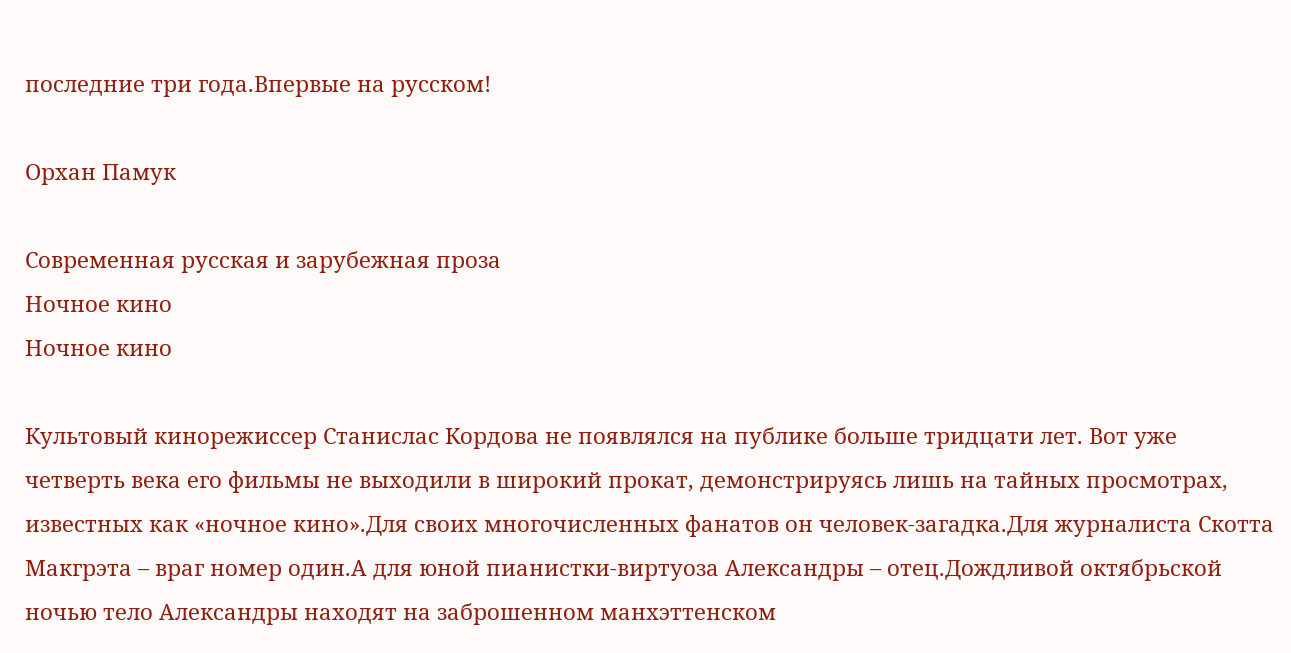последние три года.Впервые на русском!

Орхан Памук

Современная русская и зарубежная проза
Ночное кино
Ночное кино

Культовый кинорежиссер Станислас Кордова не появлялся на публике больше тридцати лет. Вот уже четверть века его фильмы не выходили в широкий прокат, демонстрируясь лишь на тайных просмотрах, известных как «ночное кино».Для своих многочисленных фанатов он человек-загадка.Для журналиста Скотта Макгрэта – враг номер один.А для юной пианистки-виртуоза Александры – отец.Дождливой октябрьской ночью тело Александры находят на заброшенном манхэттенском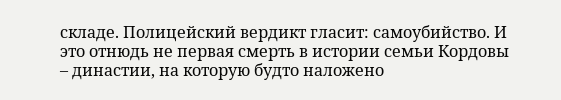складе. Полицейский вердикт гласит: самоубийство. И это отнюдь не первая смерть в истории семьи Кордовы – династии, на которую будто наложено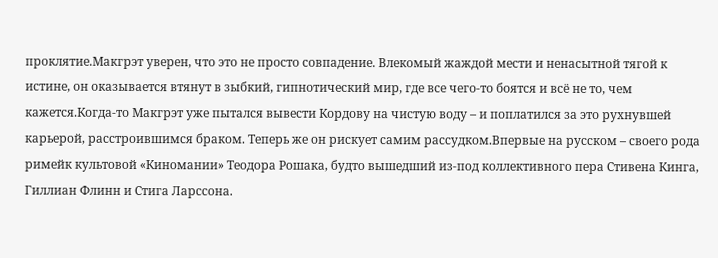проклятие.Макгрэт уверен, что это не просто совпадение. Влекомый жаждой мести и ненасытной тягой к истине, он оказывается втянут в зыбкий, гипнотический мир, где все чего-то боятся и всё не то, чем кажется.Когда-то Макгрэт уже пытался вывести Кордову на чистую воду – и поплатился за это рухнувшей карьерой, расстроившимся браком. Теперь же он рискует самим рассудком.Впервые на русском – своего рода римейк культовой «Киномании» Теодора Рошака, будто вышедший из-под коллективного пера Стивена Кинга, Гиллиан Флинн и Стига Ларссона.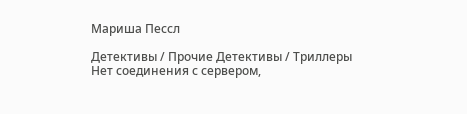Мариша Пессл

Детективы / Прочие Детективы / Триллеры
Нет соединения с сервером,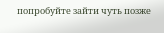попробуйте зайти чуть позже